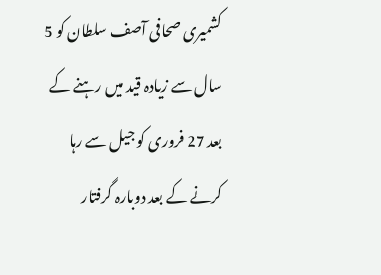کشمیری صحافی آصف سلطان کو 5 سال سے زیادہ قید میں رہنے کے بعد 27 فروری کو جیل سے رہا کرنے کے بعد دوبارہ گرفتار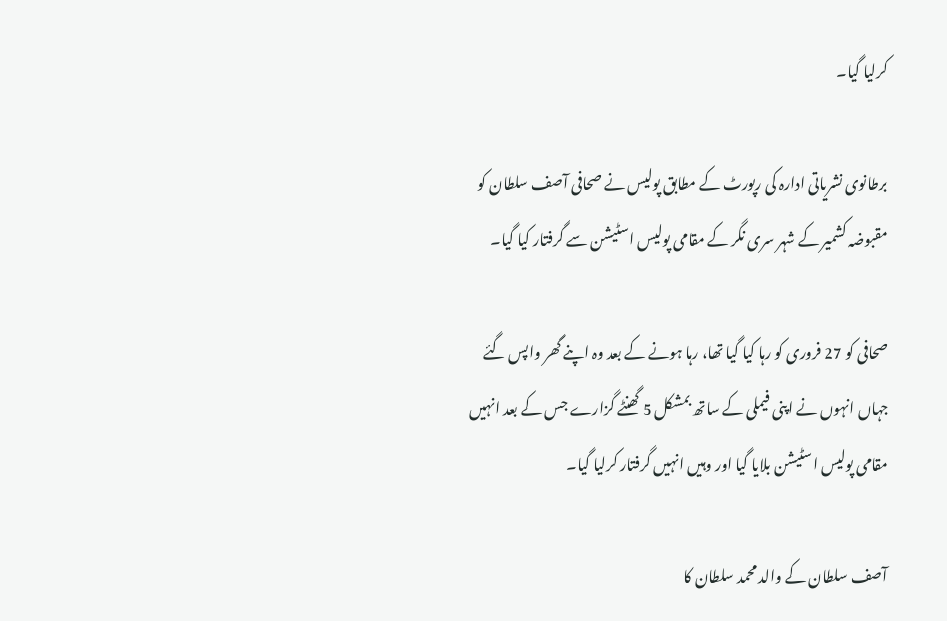کرلیا گیا۔

برطانوی نشریاتی ادارہ کی رپورٹ کے مطابق پولیس نے صحافی آصف سلطان کو مقبوضہ کشمیر کے شہر سری نگر کے مقامی پولیس اسٹیشن سے گرفتار کیا گیا۔

صحافی کو 27 فروری کو رہا کیا گیا تھا، رہا ہونے کے بعد وہ اپنے گھر واپس گئے جہاں انہوں نے اپنی فیملی کے ساتھ بمشکل 5 گھنٹے گزارے جس کے بعد انہیں مقامی پولیس اسٹیشن بلایا گیا اور وہیں انہیں گرفتار کرلیا گیا۔

آصف سلطان کے والد محمد سلطان کا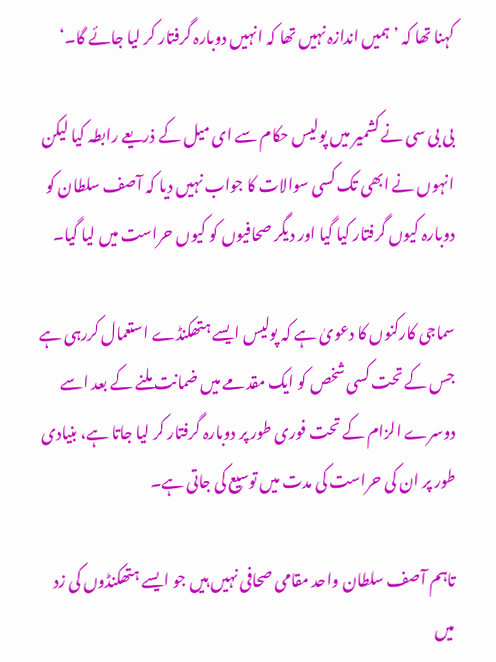کہنا تھا کہ ’ہمیں اندازہ نہیں تھا کہ انہیں دوبارہ گرفتار کر لیا جائے گا۔‘

بی بی سی نے کشمیر میں پولیس حکام سے ای میل کے ذریعے رابطہ کیا لیکن انہوں نے ابھی تک کسی سوالات کا جواب نہیں دیا کہ آصف سلطان کو دوبارہ کیوں گرفتار کیا گیا اور دیگر صحافیوں کو کیوں حراست میں لیا گیا۔

سماجی کارکنوں کا دعویٰ ہے کہ پولیس ایسے ہتھکنڈے استعمال کررہی ہے جس کے تحت کسی شخص کو ایک مقدمے میں ضمانت ملنے کے بعد اسے دوسرے الزام کے تحت فوری طور پر دوبارہ گرفتار کر لیا جاتا ہے، بنیادی طور پر ان کی حراست کی مدت میں توسیع کی جاتی ہے۔

تاہم آصف سلطان واحد مقامی صحافی نہیں ہیں جو ایسے ہتھکنڈوں کی زد میں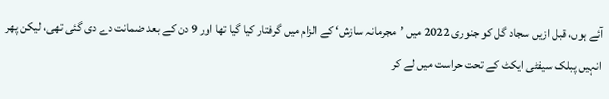آئے ہوں، قبل ازیں سجاد گل کو جنوری 2022 میں ’مجرمانہ سازش‘ کے الزام میں گرفتار کیا گیا تھا اور 9 دن کے بعد ضمانت دے دی گئی تھی، لیکن پھر انہیں پبلک سیفٹی ایکٹ کے تحت حراست میں لے کر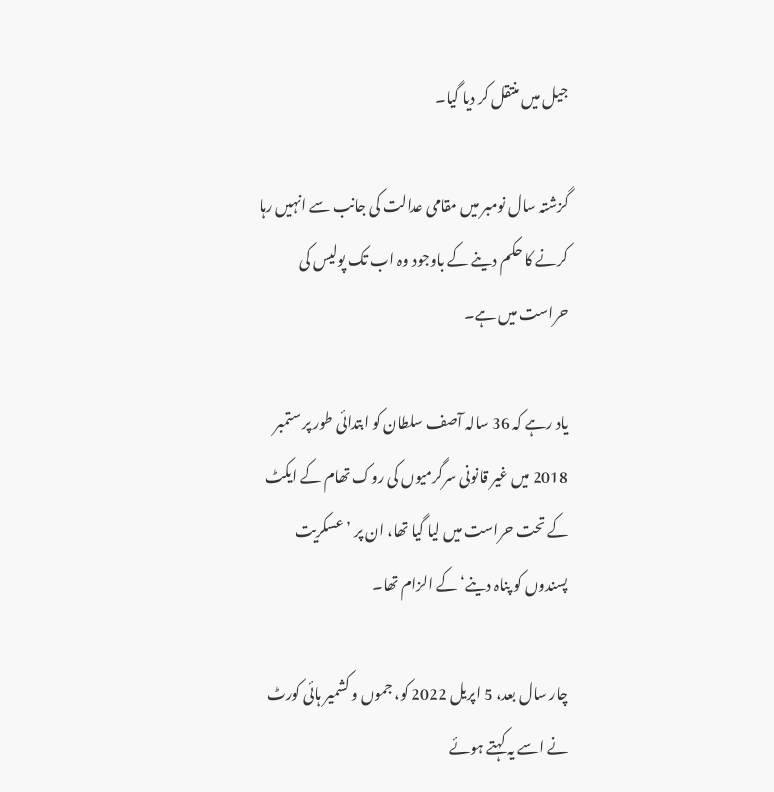جیل میں منتقل کر دیا گیا۔

گزشتہ سال نومبر میں مقامی عدالت کی جانب سے انہیں رہا کرنے کا حکم دینے کے باوجود وہ اب تک پولیس کی حراست میں ہے۔

یاد رہے کہ 36 سالہ آصف سلطان کو ابتدائی طور پر ستمبر 2018 میں غیر قانونی سرگرمیوں کی روک تھام کے ایکٹ کے تحت حراست میں لیا گیا تھا، ان پر ’عسکریت پسندوں کو پناہ دینے‘ کے الزام تھا۔

چار سال بعد، 5 اپریل 2022 کو، جموں و کشمیر ہائی کورٹ نے اسے یہ کہتے ہوئے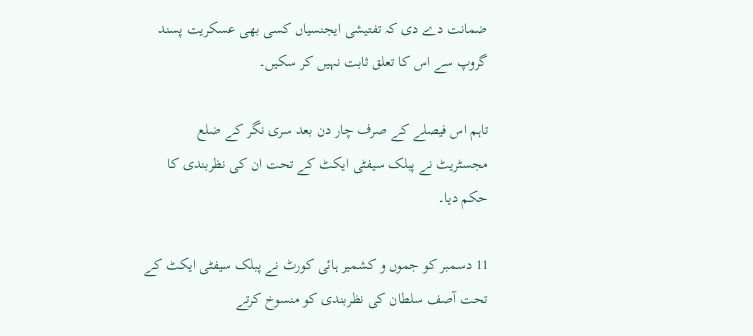ضمانت دے دی کہ تفتیشی ایجنسیاں کسی بھی عسکریت پسند گروپ سے اس کا تعلق ثابت نہیں کر سکیں۔

تاہم اس فیصلے کے صرف چار دن بعد سری نگر کے ضلع مجسٹریٹ نے پبلک سیفٹی ایکٹ کے تحت ان کی نظربندی کا حکم دیا۔

11 دسمبر کو جموں و کشمیر ہائی کورٹ نے پبلک سیفٹی ایکٹ کے تحت آصف سلطان کی نظربندی کو منسوخ کرتے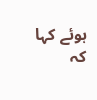ہوئے کہا کہ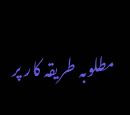مطلوبہ طریقہ کار پر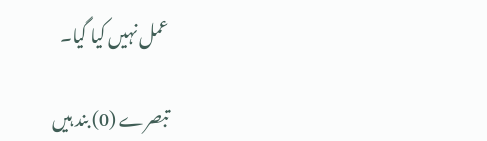عمل نہیں کیا گیا۔

تبصرے (0) بند ہیں